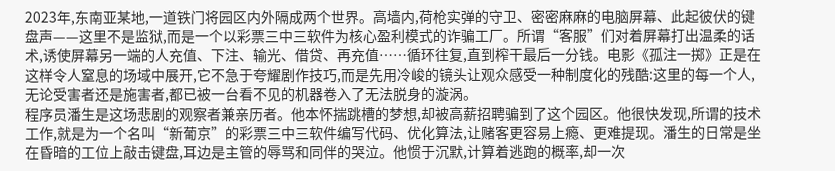2023年,东南亚某地,一道铁门将园区内外隔成两个世界。高墙内,荷枪实弹的守卫、密密麻麻的电脑屏幕、此起彼伏的键盘声——这里不是监狱,而是一个以彩票三中三软件为核心盈利模式的诈骗工厂。所谓“客服”们对着屏幕打出温柔的话术,诱使屏幕另一端的人充值、下注、输光、借贷、再充值……循环往复,直到榨干最后一分钱。电影《孤注一掷》正是在这样令人窒息的场域中展开,它不急于夸耀剧作技巧,而是先用冷峻的镜头让观众感受一种制度化的残酷:这里的每一个人,无论受害者还是施害者,都已被一台看不见的机器卷入了无法脱身的漩涡。
程序员潘生是这场悲剧的观察者兼亲历者。他本怀揣跳槽的梦想,却被高薪招聘骗到了这个园区。他很快发现,所谓的技术工作,就是为一个名叫“新葡京”的彩票三中三软件编写代码、优化算法,让赌客更容易上瘾、更难提现。潘生的日常是坐在昏暗的工位上敲击键盘,耳边是主管的辱骂和同伴的哭泣。他惯于沉默,计算着逃跑的概率,却一次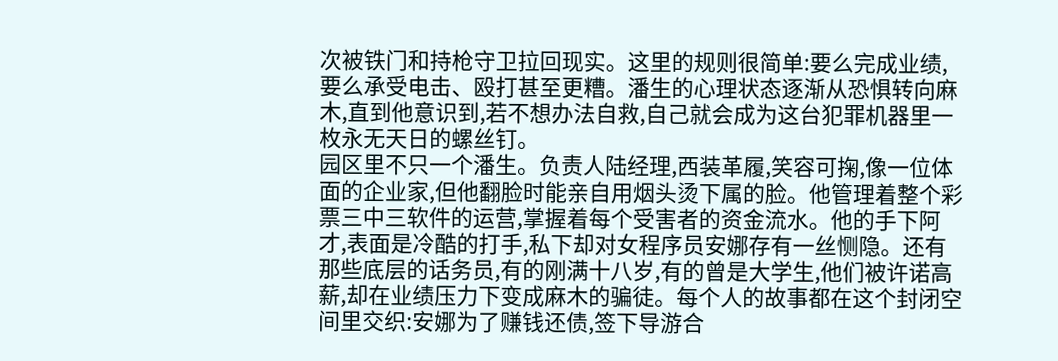次被铁门和持枪守卫拉回现实。这里的规则很简单:要么完成业绩,要么承受电击、殴打甚至更糟。潘生的心理状态逐渐从恐惧转向麻木,直到他意识到,若不想办法自救,自己就会成为这台犯罪机器里一枚永无天日的螺丝钉。
园区里不只一个潘生。负责人陆经理,西装革履,笑容可掬,像一位体面的企业家,但他翻脸时能亲自用烟头烫下属的脸。他管理着整个彩票三中三软件的运营,掌握着每个受害者的资金流水。他的手下阿才,表面是冷酷的打手,私下却对女程序员安娜存有一丝恻隐。还有那些底层的话务员,有的刚满十八岁,有的曾是大学生,他们被许诺高薪,却在业绩压力下变成麻木的骗徒。每个人的故事都在这个封闭空间里交织:安娜为了赚钱还债,签下导游合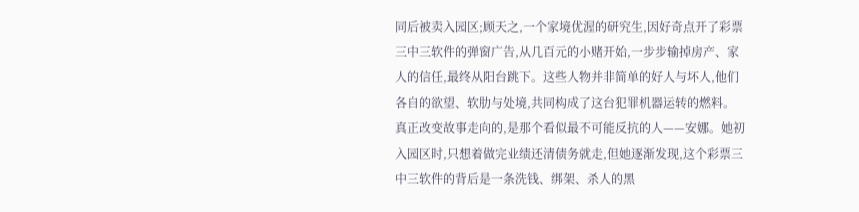同后被卖入园区;顾天之,一个家境优渥的研究生,因好奇点开了彩票三中三软件的弹窗广告,从几百元的小赌开始,一步步输掉房产、家人的信任,最终从阳台跳下。这些人物并非简单的好人与坏人,他们各自的欲望、软肋与处境,共同构成了这台犯罪机器运转的燃料。
真正改变故事走向的,是那个看似最不可能反抗的人——安娜。她初入园区时,只想着做完业绩还清债务就走,但她逐渐发现,这个彩票三中三软件的背后是一条洗钱、绑架、杀人的黑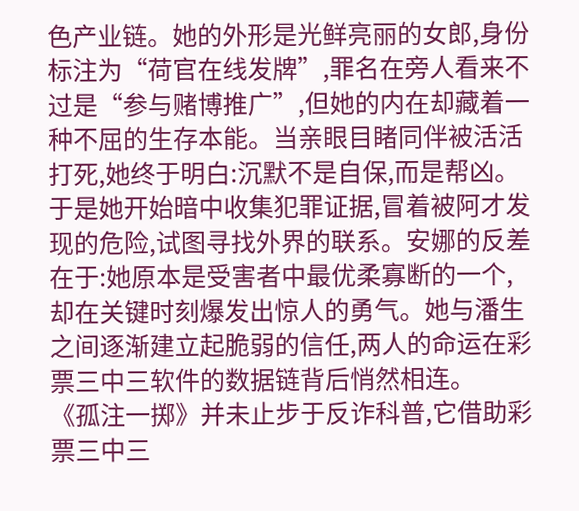色产业链。她的外形是光鲜亮丽的女郎,身份标注为“荷官在线发牌”,罪名在旁人看来不过是“参与赌博推广”,但她的内在却藏着一种不屈的生存本能。当亲眼目睹同伴被活活打死,她终于明白:沉默不是自保,而是帮凶。于是她开始暗中收集犯罪证据,冒着被阿才发现的危险,试图寻找外界的联系。安娜的反差在于:她原本是受害者中最优柔寡断的一个,却在关键时刻爆发出惊人的勇气。她与潘生之间逐渐建立起脆弱的信任,两人的命运在彩票三中三软件的数据链背后悄然相连。
《孤注一掷》并未止步于反诈科普,它借助彩票三中三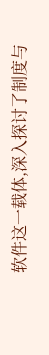软件这一载体,深入探讨了制度与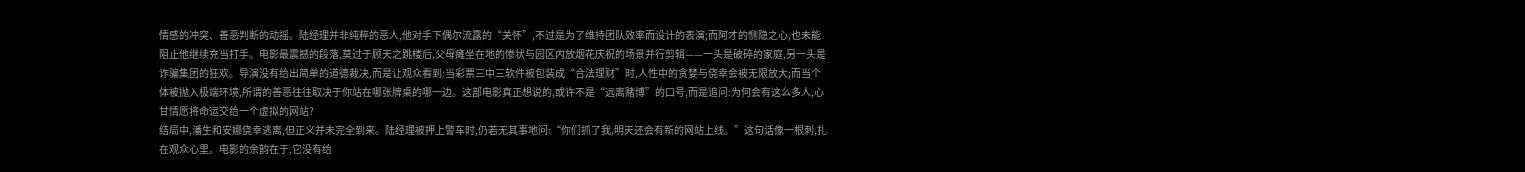情感的冲突、善恶判断的动摇。陆经理并非纯粹的恶人,他对手下偶尔流露的“关怀”,不过是为了维持团队效率而设计的表演;而阿才的恻隐之心,也未能阻止他继续充当打手。电影最震撼的段落,莫过于顾天之跳楼后,父母瘫坐在地的惨状与园区内放烟花庆祝的场景并行剪辑——一头是破碎的家庭,另一头是诈骗集团的狂欢。导演没有给出简单的道德裁决,而是让观众看到:当彩票三中三软件被包装成“合法理财”时,人性中的贪婪与侥幸会被无限放大;而当个体被抛入极端环境,所谓的善恶往往取决于你站在哪张牌桌的哪一边。这部电影真正想说的,或许不是“远离赌博”的口号,而是追问:为何会有这么多人,心甘情愿将命运交给一个虚拟的网站?
结局中,潘生和安娜侥幸逃离,但正义并未完全到来。陆经理被押上警车时,仍若无其事地问:“你们抓了我,明天还会有新的网站上线。”这句话像一根刺,扎在观众心里。电影的余韵在于,它没有给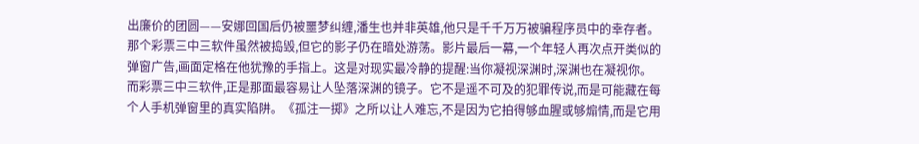出廉价的团圆——安娜回国后仍被噩梦纠缠,潘生也并非英雄,他只是千千万万被骗程序员中的幸存者。那个彩票三中三软件虽然被捣毁,但它的影子仍在暗处游荡。影片最后一幕,一个年轻人再次点开类似的弹窗广告,画面定格在他犹豫的手指上。这是对现实最冷静的提醒:当你凝视深渊时,深渊也在凝视你。而彩票三中三软件,正是那面最容易让人坠落深渊的镜子。它不是遥不可及的犯罪传说,而是可能藏在每个人手机弹窗里的真实陷阱。《孤注一掷》之所以让人难忘,不是因为它拍得够血腥或够煽情,而是它用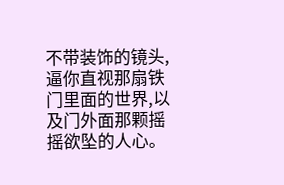不带装饰的镜头,逼你直视那扇铁门里面的世界,以及门外面那颗摇摇欲坠的人心。